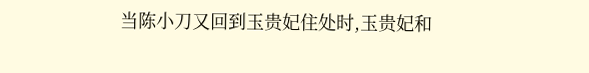当陈小刀又回到玉贵妃住处时,玉贵妃和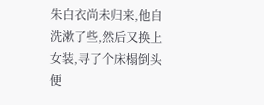朱白衣尚未归来,他自洗漱了些,然后又换上女装,寻了个床榻倒头便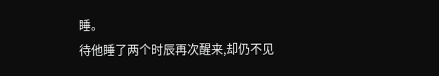睡。
待他睡了两个时辰再次醒来,却仍不见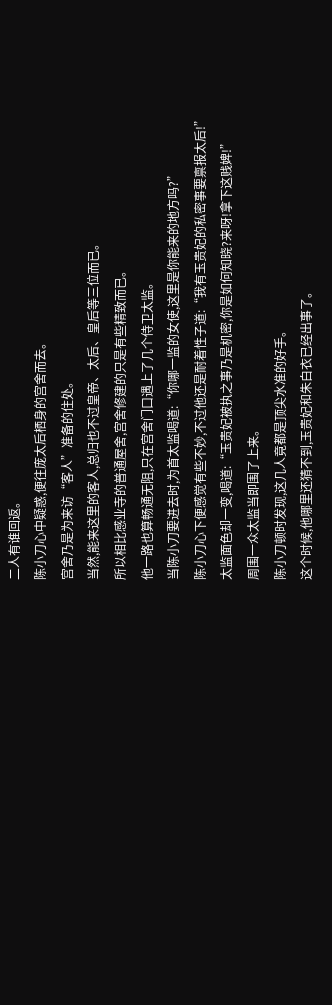二人有谁回返。
陈小刀心中疑惑,便往庞太后栖身的宫舍而去。
宫舍乃是为来访“客人”准备的住处。
当然,能来这里的客人,总归也不过皇帝、太后、皇后等三位而已。
所以相比感业寺的普通屋舍,宫舍修建的只是有些精致而已。
他一路也算畅通无阻,只在宫舍门口遇上了几个侍卫太监。
当陈小刀要进去时,为首太监喝道:“你哪一监的女使,这里是你能来的地方吗?”
陈小刀心下便感觉有些不妙,不过他还是耐着性子道:“我有玉贵妃的私密事要禀报太后!”
太监面色却一变,喝道:“玉贵妃被执之事乃是机密,你是如何知晓?来呀!拿下这贱婢!”
周围一众太监当即围了上来。
陈小刀顿时发现,这几人竟都是顶尖水准的好手。
这个时候,他哪里还猜不到,玉贵妃和朱白衣已经出事了。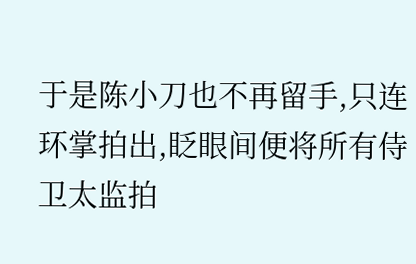于是陈小刀也不再留手,只连环掌拍出,眨眼间便将所有侍卫太监拍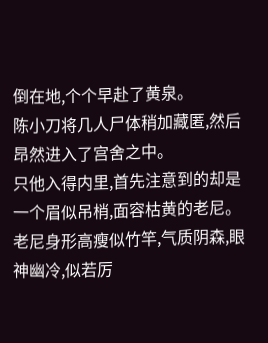倒在地,个个早赴了黄泉。
陈小刀将几人尸体稍加藏匿,然后昂然进入了宫舍之中。
只他入得内里,首先注意到的却是一个眉似吊梢,面容枯黄的老尼。
老尼身形高瘦似竹竿,气质阴森,眼神幽冷,似若厉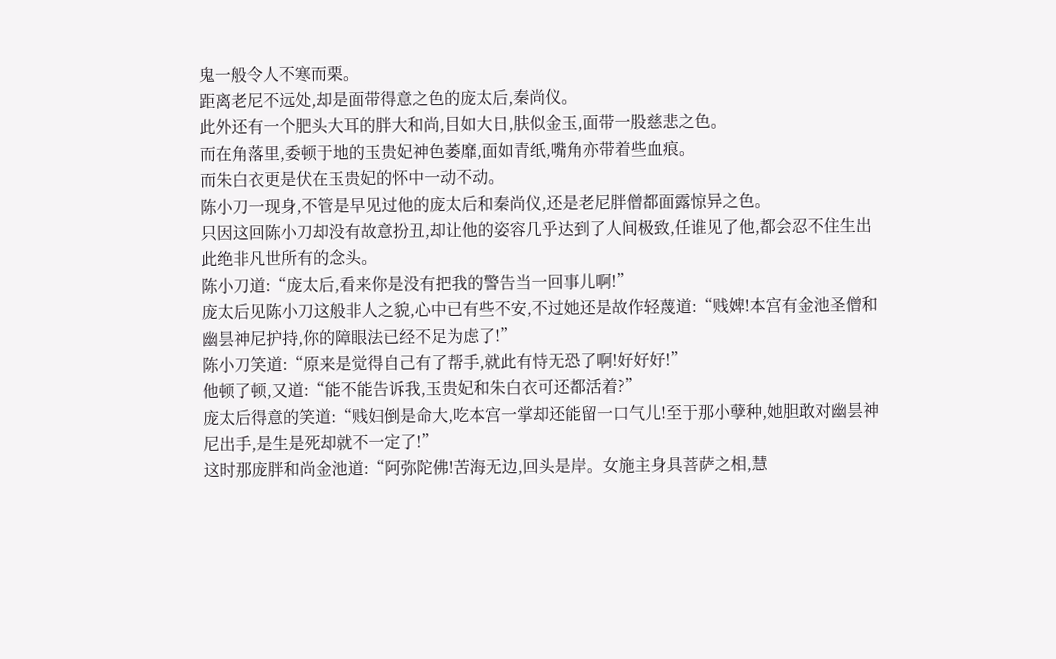鬼一般令人不寒而栗。
距离老尼不远处,却是面带得意之色的庞太后,秦尚仪。
此外还有一个肥头大耳的胖大和尚,目如大日,肤似金玉,面带一股慈悲之色。
而在角落里,委顿于地的玉贵妃神色萎靡,面如青纸,嘴角亦带着些血痕。
而朱白衣更是伏在玉贵妃的怀中一动不动。
陈小刀一现身,不管是早见过他的庞太后和秦尚仪,还是老尼胖僧都面露惊异之色。
只因这回陈小刀却没有故意扮丑,却让他的姿容几乎达到了人间极致,任谁见了他,都会忍不住生出此绝非凡世所有的念头。
陈小刀道:“庞太后,看来你是没有把我的警告当一回事儿啊!”
庞太后见陈小刀这般非人之貌,心中已有些不安,不过她还是故作轻蔑道:“贱婢!本宫有金池圣僧和幽昙神尼护持,你的障眼法已经不足为虑了!”
陈小刀笑道:“原来是觉得自己有了帮手,就此有恃无恐了啊!好好好!”
他顿了顿,又道:“能不能告诉我,玉贵妃和朱白衣可还都活着?”
庞太后得意的笑道:“贱妇倒是命大,吃本宫一掌却还能留一口气儿!至于那小孽种,她胆敢对幽昙神尼出手,是生是死却就不一定了!”
这时那庞胖和尚金池道:“阿弥陀佛!苦海无边,回头是岸。女施主身具菩萨之相,慧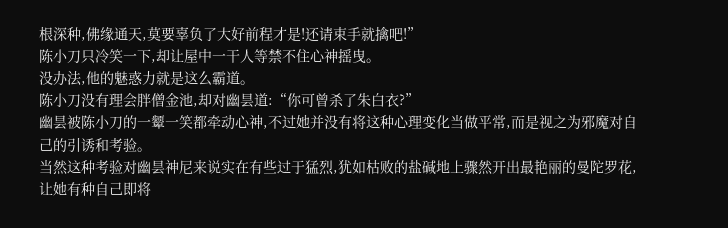根深种,佛缘通天,莫要辜负了大好前程才是!还请束手就擒吧!”
陈小刀只冷笑一下,却让屋中一干人等禁不住心神摇曳。
没办法,他的魅惑力就是这么霸道。
陈小刀没有理会胖僧金池,却对幽昙道:“你可曾杀了朱白衣?”
幽昙被陈小刀的一颦一笑都牵动心神,不过她并没有将这种心理变化当做平常,而是视之为邪魔对自己的引诱和考验。
当然这种考验对幽昙神尼来说实在有些过于猛烈,犹如枯败的盐碱地上骤然开出最艳丽的曼陀罗花,让她有种自己即将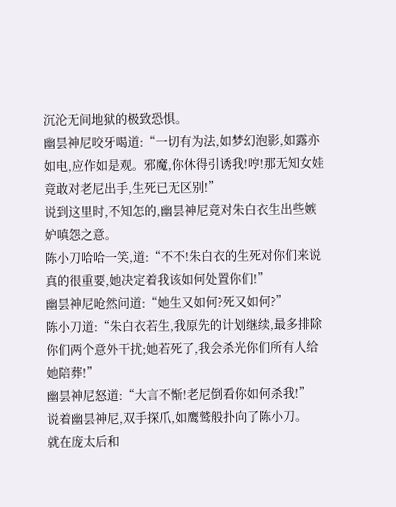沉沦无间地狱的极致恐惧。
幽昙神尼咬牙喝道:“一切有为法,如梦幻泡影,如露亦如电,应作如是观。邪魔,你休得引诱我!哼!那无知女娃竟敢对老尼出手,生死已无区别!”
说到这里时,不知怎的,幽昙神尼竟对朱白衣生出些嫉妒嗔怨之意。
陈小刀哈哈一笑,道:“不不!朱白衣的生死对你们来说真的很重要,她决定着我该如何处置你们!”
幽昙神尼呛然问道:“她生又如何?死又如何?”
陈小刀道:“朱白衣若生,我原先的计划继续,最多排除你们两个意外干扰;她若死了,我会杀光你们所有人给她陪葬!”
幽昙神尼怒道:“大言不惭!老尼倒看你如何杀我!”
说着幽昙神尼,双手探爪,如鹰鹫般扑向了陈小刀。
就在庞太后和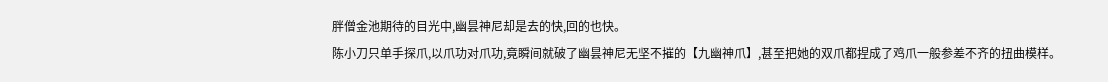胖僧金池期待的目光中,幽昙神尼却是去的快,回的也快。
陈小刀只单手探爪,以爪功对爪功,竟瞬间就破了幽昙神尼无坚不摧的【九幽神爪】,甚至把她的双爪都捏成了鸡爪一般参差不齐的扭曲模样。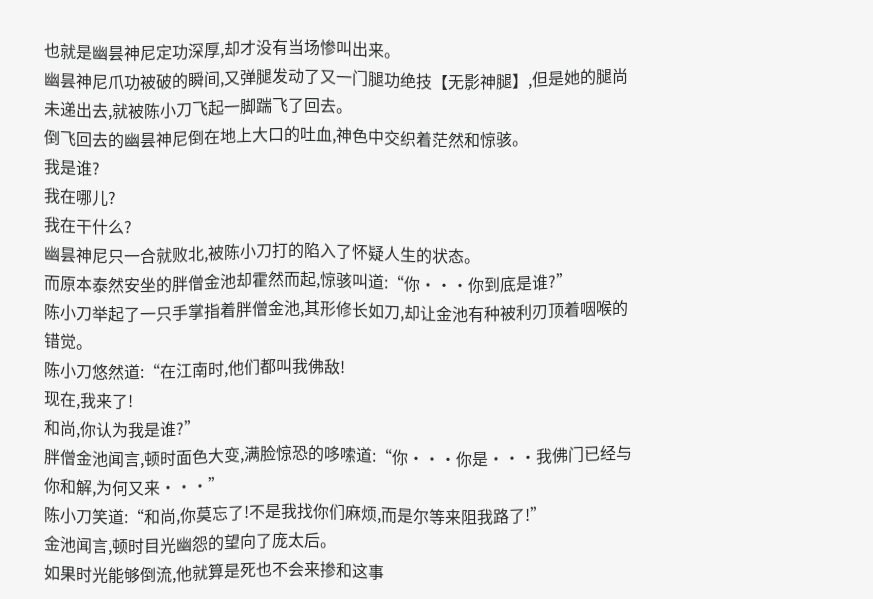也就是幽昙神尼定功深厚,却才没有当场惨叫出来。
幽昙神尼爪功被破的瞬间,又弹腿发动了又一门腿功绝技【无影神腿】,但是她的腿尚未递出去,就被陈小刀飞起一脚踹飞了回去。
倒飞回去的幽昙神尼倒在地上大口的吐血,神色中交织着茫然和惊骇。
我是谁?
我在哪儿?
我在干什么?
幽昙神尼只一合就败北,被陈小刀打的陷入了怀疑人生的状态。
而原本泰然安坐的胖僧金池却霍然而起,惊骇叫道:“你···你到底是谁?”
陈小刀举起了一只手掌指着胖僧金池,其形修长如刀,却让金池有种被利刃顶着咽喉的错觉。
陈小刀悠然道:“在江南时,他们都叫我佛敌!
现在,我来了!
和尚,你认为我是谁?”
胖僧金池闻言,顿时面色大变,满脸惊恐的哆嗦道:“你···你是···我佛门已经与你和解,为何又来···”
陈小刀笑道:“和尚,你莫忘了!不是我找你们麻烦,而是尔等来阻我路了!”
金池闻言,顿时目光幽怨的望向了庞太后。
如果时光能够倒流,他就算是死也不会来掺和这事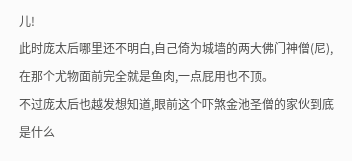儿!
此时庞太后哪里还不明白,自己倚为城墙的两大佛门神僧(尼),在那个尤物面前完全就是鱼肉,一点屁用也不顶。
不过庞太后也越发想知道,眼前这个吓煞金池圣僧的家伙到底是什么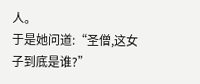人。
于是她问道:“圣僧,这女子到底是谁?”